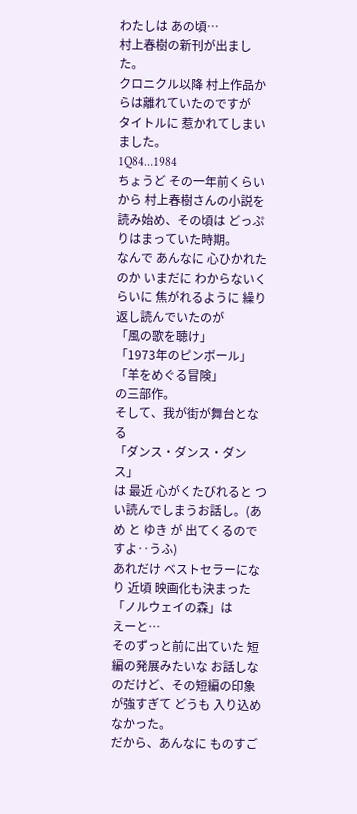わたしは あの頃…
村上春樹の新刊が出ました。
クロニクル以降 村上作品からは離れていたのですが
タイトルに 惹かれてしまいました。
1Q84…1984
ちょうど その一年前くらいから 村上春樹さんの小説を読み始め、その頃は どっぷりはまっていた時期。
なんで あんなに 心ひかれたのか いまだに わからないくらいに 焦がれるように 繰り返し読んでいたのが
「風の歌を聴け」
「1973年のピンボール」
「羊をめぐる冒険」
の三部作。
そして、我が街が舞台となる
「ダンス・ダンス・ダンス」
は 最近 心がくたびれると つい読んでしまうお話し。(あめ と ゆき が 出てくるのですよ‥うふ)
あれだけ ベストセラーになり 近頃 映画化も決まった 「ノルウェイの森」は
えーと…
そのずっと前に出ていた 短編の発展みたいな お話しなのだけど、その短編の印象が強すぎて どうも 入り込めなかった。
だから、あんなに ものすご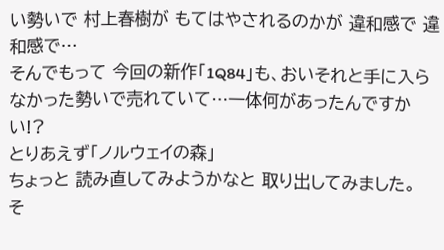い勢いで 村上春樹が もてはやされるのかが 違和感で 違和感で…
そんでもって 今回の新作「1Q84」も、おいそれと手に入らなかった勢いで売れていて…一体何があったんですかい!?
とりあえず「ノルウェイの森」
ちょっと 読み直してみようかなと 取り出してみました。
そ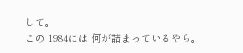して。
この 1984には 何が詰まっているやら。